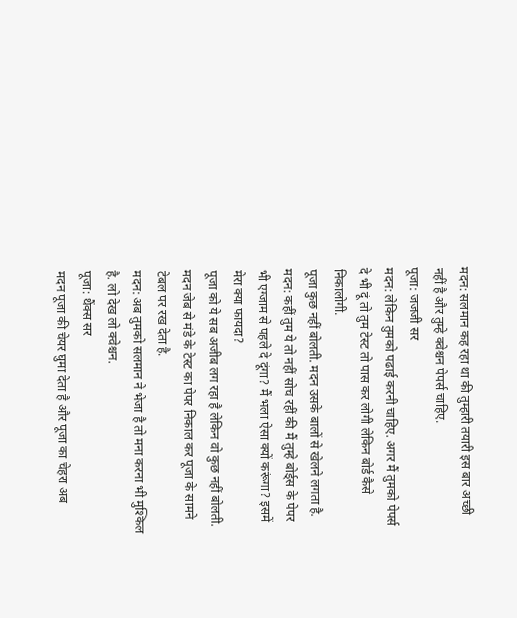मदन: सलमान कह रहा था की तुम्हारी तयारी इस बार अच्छी नहीं है और तुम्हे क्वेश्चन पेपर्स चाहिए.
पूजा: जजजी सर
मदन: लेकिन तुमको पढाई करनी चाहिए. अगर मैं तुमको पेपर्स दे भी दूं तो तुम टेस्ट तो पास कर लोगी लेकिन बोर्ड कैसे निकालोगी.
पूजा कुछ नहीं बोलती. मदन उसके बालों से खेलने लगता है.
मदन: कहीं तुम ये तो नहीं सोच रहीं की मैं तुम्हे बोर्ड्स के पेपर भी एग्जाम से पहले दे दूंगा? मैं भला ऐसा क्यों करूंगा? इसमें मेरा क्या फायदा?
पूजा को ये सब अजीब लग रहा है लेकिन वो कुछ नहीं बोलती. मदन जेब से मंडे के टेस्ट का पेपर निकाल कर पूजा के सामने टेबल पर रख देता है.
मदन: अब तुमको सलमान ने भेजा है तो मना करना भी मुश्किल है. लो देख लो क्वेश्चन.
पूजा: थैंक्स सर
मदन पूजा की चेयर घुमा देता है और पूजा का चेहरा अब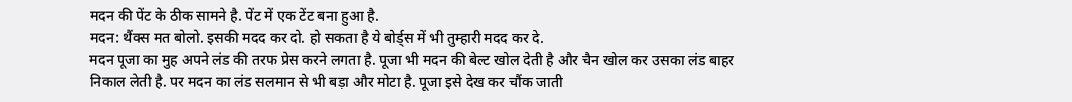मदन की पेंट के ठीक सामने है. पेंट में एक टेंट बना हुआ है.
मदन: थैंक्स मत बोलो. इसकी मदद कर दो. हो सकता है ये बोर्ड्स में भी तुम्हारी मदद कर दे.
मदन पूजा का मुह अपने लंड की तरफ प्रेस करने लगता है. पूजा भी मदन की बेल्ट खोल देती है और चैन खोल कर उसका लंड बाहर निकाल लेती है. पर मदन का लंड सलमान से भी बड़ा और मोटा है. पूजा इसे देख कर चौंक जाती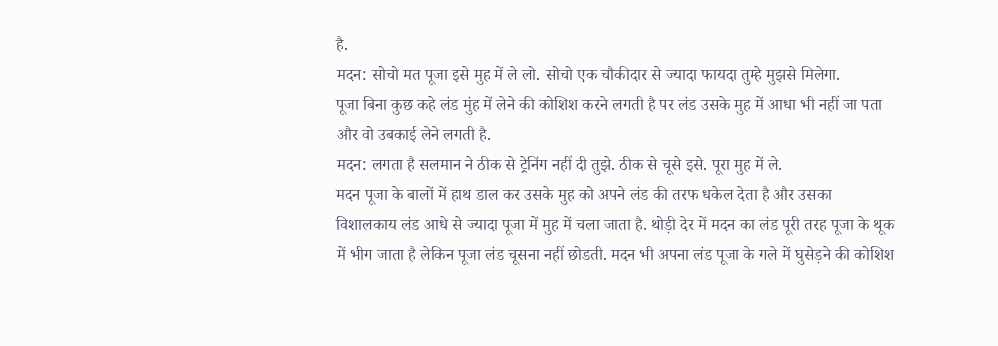है.
मदन: सोचो मत पूजा इसे मुह में ले लो. सोचो एक चौकीदार से ज्यादा फायदा तुम्हे मुझसे मिलेगा.
पूजा बिना कुछ कहे लंड मुंह में लेने की कोशिश करने लगती है पर लंड उसके मुह में आधा भी नहीं जा पता और वो उबकाई लेने लगती है.
मदन: लगता है सलमान ने ठीक से ट्रेनिंग नहीं दी तुझे. ठीक से चूसे इसे. पूरा मुह में ले.
मदन पूजा के बालों में हाथ डाल कर उसके मुह को अपने लंड की तरफ धकेल देता है और उसका विशालकाय लंड आधे से ज्यादा पूजा में मुह में चला जाता है. थोड़ी देर में मदन का लंड पूरी तरह पूजा के थूक में भीग जाता है लेकिन पूजा लंड चूसना नहीं छोडती. मदन भी अपना लंड पूजा के गले में घुसेड़ने की कोशिश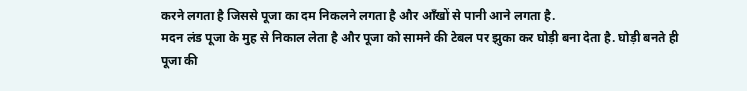करने लगता है जिससे पूजा का दम निकलने लगता है और आँखों से पानी आने लगता है.
मदन लंड पूजा के मुह से निकाल लेता है और पूजा को सामने की टेबल पर झुका कर घोड़ी बना देता है. घोड़ी बनते ही पूजा की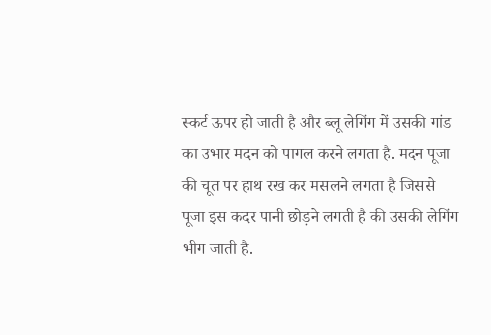स्कर्ट ऊपर हो जाती है और ब्लू लेगिंग में उसकी गांड का उभार मदन को पागल करने लगता है. मदन पूजा की चूत पर हाथ रख कर मसलने लगता है जिससे पूजा इस कदर पानी छोड़ने लगती है की उसकी लेगिंग भीग जाती है.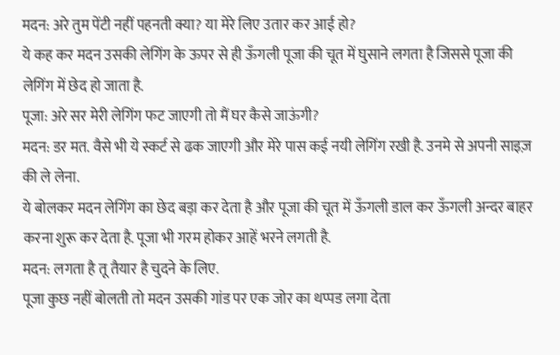मदन: अरे तुम पेंटी नहीं पहनती क्या? या मेरे लिए उतार कर आई हो?
ये कह कर मदन उसकी लेगिंग के ऊपर से ही ऊँगली पूजा की चूत में घुसाने लगता है जिससे पूजा की लेगिंग में छेद हो जाता है.
पूजा: अरे सर मेरी लेगिंग फट जाएगी तो मैं घर कैसे जाऊंगी?
मदन: डर मत. वैसे भी ये स्कर्ट से ढक जाएगी और मेरे पास कई नयी लेगिंग रखी है. उनमे से अपनी साइज़ की ले लेना.
ये बोलकर मदन लेगिंग का छेद बड़ा कर देता है और पूजा की चूत में ऊँगली डाल कर ऊँगली अन्दर बाहर करना शुरू कर देता है. पूजा भी गरम होकर आहें भरने लगती है.
मदन: लगता है तू तैयार है चुदने के लिए.
पूजा कुछ नहीं बोलती तो मदन उसकी गांड पर एक जोर का थप्पड लगा देता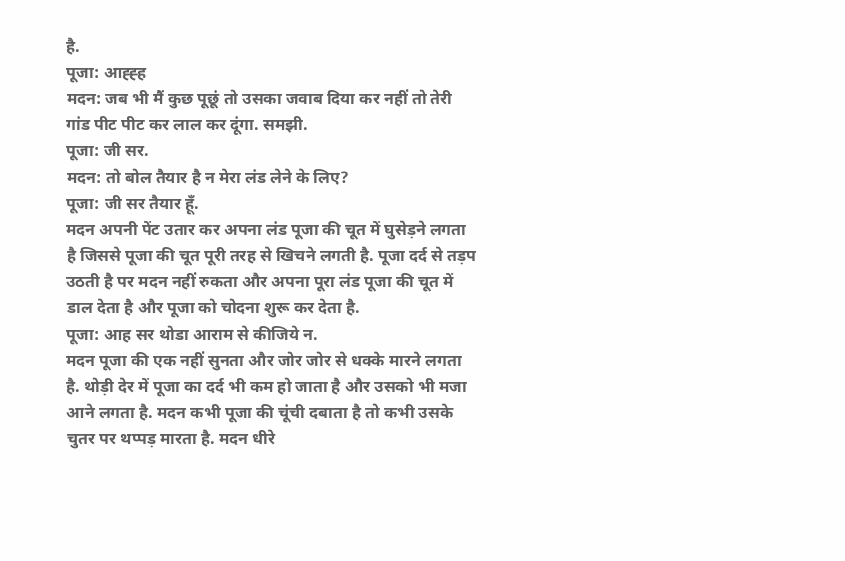है.
पूजा: आह्ह्ह
मदन: जब भी मैं कुछ पूछूं तो उसका जवाब दिया कर नहीं तो तेरी गांड पीट पीट कर लाल कर दूंगा. समझी.
पूजा: जी सर.
मदन: तो बोल तैयार है न मेरा लंड लेने के लिए?
पूजा: जी सर तैयार हूँ.
मदन अपनी पेंट उतार कर अपना लंड पूजा की चूत में घुसेड़ने लगता है जिससे पूजा की चूत पूरी तरह से खिचने लगती है. पूजा दर्द से तड़प उठती है पर मदन नहीं रुकता और अपना पूरा लंड पूजा की चूत में डाल देता है और पूजा को चोदना शुरू कर देता है.
पूजा: आह सर थोडा आराम से कीजिये न.
मदन पूजा की एक नहीं सुनता और जोर जोर से धक्के मारने लगता है. थोड़ी देर में पूजा का दर्द भी कम हो जाता है और उसको भी मजा आने लगता है. मदन कभी पूजा की चूंची दबाता है तो कभी उसके चुतर पर थप्पड़ मारता है. मदन धीरे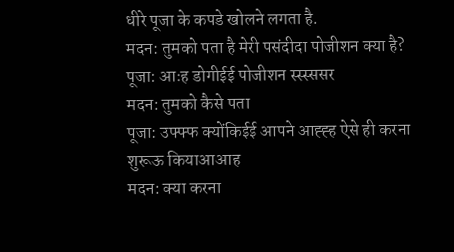धीरे पूजा के कपडे खोलने लगता है.
मदन: तुमको पता है मेरी पसंदीदा पोजीशन क्या है?
पूजा: आःह डोगीईई पोजीशन स्स्स्ससर
मदन: तुमको कैसे पता
पूजा: उफ्फ्फ क्योंकिईई आपने आह्ह्ह ऐसे ही करना शुरूऊ कियाआआह
मदन: क्या करना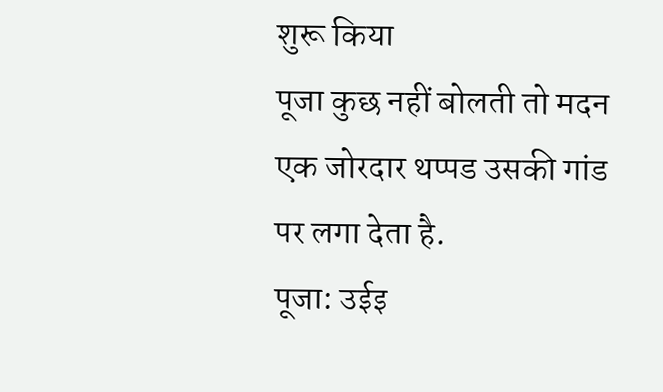शुरू किया
पूजा कुछ नहीं बोलती तो मदन एक जोरदार थप्पड उसकी गांड पर लगा देता है.
पूजा: उईइ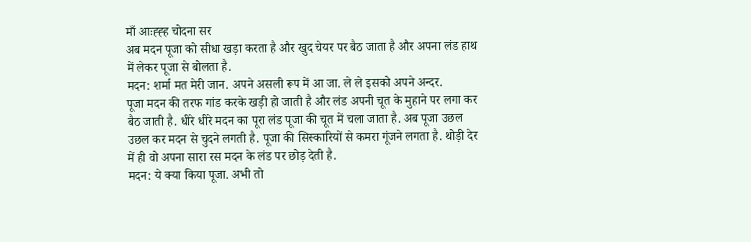माँ आःह्ह्ह चोदना सर
अब मदन पूजा को सीधा खड़ा करता है और खुद चेयर पर बैठ जाता है और अपना लंड हाथ में लेकर पूजा से बोलता है.
मदन: शर्मा मत मेरी जान. अपने असली रूप में आ जा. ले ले इसको अपने अन्दर.
पूजा मदन की तरफ गांड करके खड़ी हो जाती है और लंड अपनी चूत के मुहाने पर लगा कर बैठ जाती है. धीरे धीरे मदन का पूरा लंड पूजा की चूत में चला जाता है. अब पूजा उछल उछल कर मदन से चुदने लगती है. पूजा की सिस्कारियों से कमरा गूंजने लगता है. थोड़ी देर में ही वो अपना सारा रस मदन के लंड पर छोड़ देती है.
मदन: ये क्या किया पूजा. अभी तो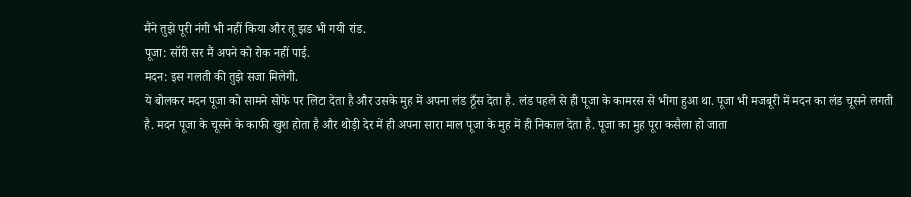मैंने तुझे पूरी नंगी भी नहीं किया और तू झड भी गयी रांड.
पूजा: सॉरी सर मैं अपने को रोक नहीं पाई.
मदन: इस गलती की तुझे सजा मिलेगी.
ये बोलकर मदन पूजा को सामने सोफे पर लिटा देता है और उसके मुह में अपना लंड ठूँस देता है. लंड पहले से ही पूजा के कामरस से भीगा हुआ था. पूजा भी मजबूरी में मदन का लंड चूसने लगती है. मदन पूजा के चूसने के काफी खुश होता है और थोड़ी देर में ही अपना सारा माल पूजा के मुह में ही निकाल देता है. पूजा का मुह पूरा कसैला हो जाता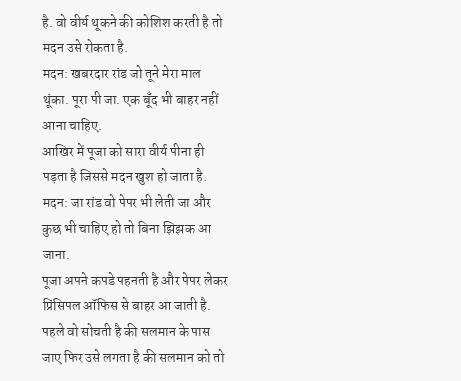है. वो वीर्य थूकने की कोशिश करती है तो मदन उसे रोकता है.
मदन: खबरदार रांड जो तूने मेरा माल थूंका. पूरा पी जा. एक बूँद भी बाहर नहीं आना चाहिए.
आखिर में पूजा को सारा वीर्य पीना ही पड़ता है जिससे मदन खुश हो जाता है.
मदन: जा रांड वो पेपर भी लेती जा और कुछ भी चाहिए हो तो बिना झिझक आ जाना.
पूजा अपने कपडे पहनती है और पेपर लेकर प्रिंसिपल ऑफिस से बाहर आ जाती है. पहले वो सोचती है की सलमान के पास जाए फिर उसे लगता है की सलमान को तो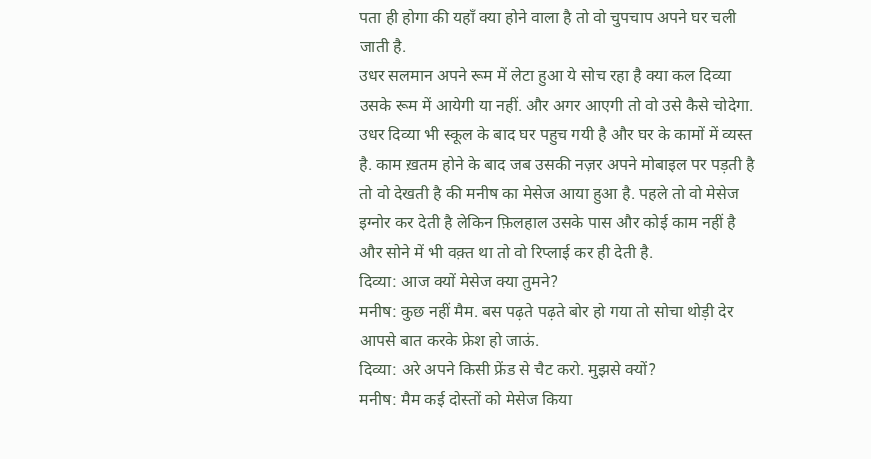पता ही होगा की यहाँ क्या होने वाला है तो वो चुपचाप अपने घर चली जाती है.
उधर सलमान अपने रूम में लेटा हुआ ये सोच रहा है क्या कल दिव्या उसके रूम में आयेगी या नहीं. और अगर आएगी तो वो उसे कैसे चोदेगा. उधर दिव्या भी स्कूल के बाद घर पहुच गयी है और घर के कामों में व्यस्त है. काम ख़तम होने के बाद जब उसकी नज़र अपने मोबाइल पर पड़ती है तो वो देखती है की मनीष का मेसेज आया हुआ है. पहले तो वो मेसेज इग्नोर कर देती है लेकिन फ़िलहाल उसके पास और कोई काम नहीं है और सोने में भी वक़्त था तो वो रिप्लाई कर ही देती है.
दिव्या: आज क्यों मेसेज क्या तुमने?
मनीष: कुछ नहीं मैम. बस पढ़ते पढ़ते बोर हो गया तो सोचा थोड़ी देर आपसे बात करके फ्रेश हो जाऊं.
दिव्या: अरे अपने किसी फ्रेंड से चैट करो. मुझसे क्यों?
मनीष: मैम कई दोस्तों को मेसेज किया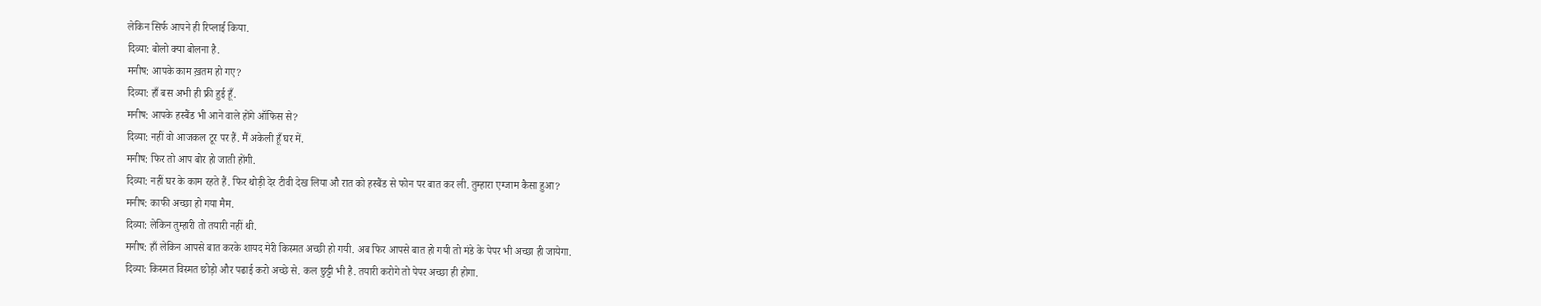लेकिन सिर्फ आपने ही रिप्लाई किया.
दिव्या: बोलो क्या बोलना है.
मनीष: आपके काम ख़तम हो गए?
दिव्या: हाँ बस अभी ही फ्री हुई हूँ.
मनीष: आपके हस्बैंड भी आने वाले होंगे ऑफिस से?
दिव्या: नहीं वो आजकल टूर पर हैं. मैं अकेली हूँ घर में.
मनीष: फिर तो आप बोर हो जाती होंगी.
दिव्या: नहीं घर के काम रहते हैं. फिर थोड़ी देर टीवी देख लिया औ रात को हस्बैंड से फोन पर बात कर ली. तुम्हारा एग्जाम कैसा हुआ?
मनीष: काफी अच्छा हो गया मैम.
दिव्या: लेकिन तुम्हारी तो तयारी नहीं थी.
मनीष: हाँ लेकिन आपसे बात करके शायद मेरी किस्मत अच्छी हो गयी. अब फिर आपसे बात हो गयी तो मंडे के पेपर भी अच्छा ही जायेगा.
दिव्या: किस्मत विस्मत छोड़ो और पढाई करो अच्छे से. कल छुट्टी भी है. तयारी करोगे तो पेपर अच्छा ही होगा.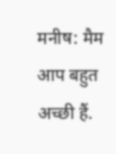मनीष: मैम आप बहुत अच्छी हैं.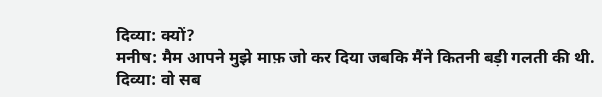दिव्या: क्यों?
मनीष: मैम आपने मुझे माफ़ जो कर दिया जबकि मैंने कितनी बड़ी गलती की थी.
दिव्या: वो सब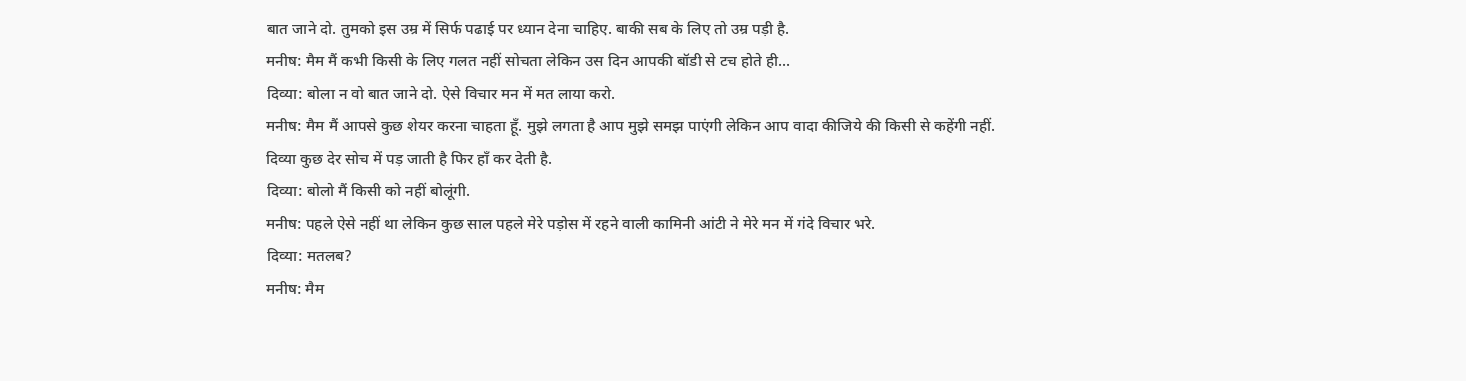बात जाने दो. तुमको इस उम्र में सिर्फ पढाई पर ध्यान देना चाहिए. बाकी सब के लिए तो उम्र पड़ी है.
मनीष: मैम मैं कभी किसी के लिए गलत नहीं सोचता लेकिन उस दिन आपकी बॉडी से टच होते ही...
दिव्या: बोला न वो बात जाने दो. ऐसे विचार मन में मत लाया करो.
मनीष: मैम मैं आपसे कुछ शेयर करना चाहता हूँ. मुझे लगता है आप मुझे समझ पाएंगी लेकिन आप वादा कीजिये की किसी से कहेंगी नहीं.
दिव्या कुछ देर सोच में पड़ जाती है फिर हाँ कर देती है.
दिव्या: बोलो मैं किसी को नहीं बोलूंगी.
मनीष: पहले ऐसे नहीं था लेकिन कुछ साल पहले मेरे पड़ोस में रहने वाली कामिनी आंटी ने मेरे मन में गंदे विचार भरे.
दिव्या: मतलब?
मनीष: मैम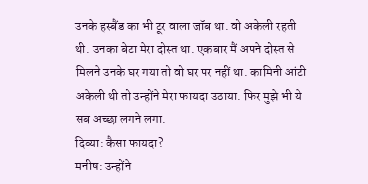उनके हस्बैंड का भी टूर वाला जॉब था. वो अकेली रहती थी. उनका बेटा मेरा दोस्त था. एकबार मैं अपने दोस्त से मिलने उनके घर गया तो वो घर पर नहीं था. कामिनी आंटी अकेली थी तो उन्होंने मेरा फायदा उठाया. फिर मुझे भी ये सब अच्छा लगने लगा.
दिव्या: कैसा फायदा?
मनीष: उन्होंने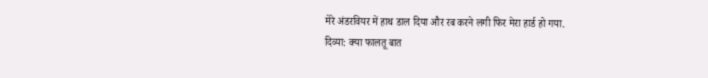मेरे अंडरवियर में हाथ डाल दिया और रब करने लगी फिर मेरा हार्ड हो गया.
दिव्या: क्या फालतू बात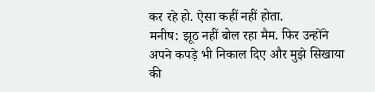कर रहे हो. ऐसा कहीं नहीं होता.
मनीष: झूठ नहीं बोल रहा मैम. फिर उन्होंने अपने कपड़े भी निकाल दिए और मुझे सिखाया की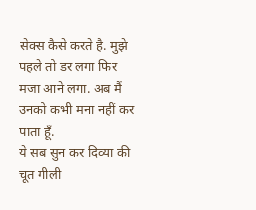सेक्स कैसे करते है. मुझे पहले तो डर लगा फिर मजा आने लगा. अब मैं उनको कभी मना नहीं कर पाता हूँ.
ये सब सुन कर दिव्या की चूत गीली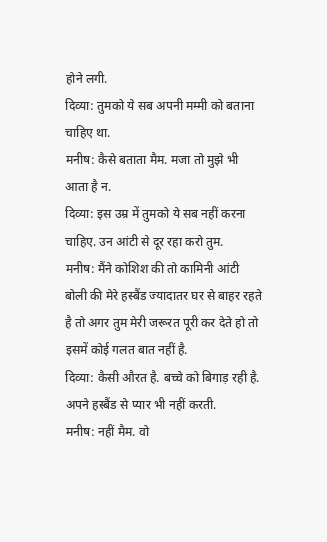होने लगी.
दिव्या: तुमको ये सब अपनी मम्मी को बताना चाहिए था.
मनीष: कैसे बताता मैम. मजा तो मुझे भी आता है न.
दिव्या: इस उम्र में तुमको ये सब नहीं करना चाहिए. उन आंटी से दूर रहा करो तुम.
मनीष: मैंने कोशिश की तो कामिनी आंटी बोली की मेरे हस्बैंड ज्यादातर घर से बाहर रहते है तो अगर तुम मेरी जरूरत पूरी कर देते हो तो इसमें कोई गलत बात नहीं है.
दिव्या: कैसी औरत है. बच्चे को बिगाड़ रही है. अपने हस्बैंड से प्यार भी नहीं करती.
मनीष: नहीं मैम. वो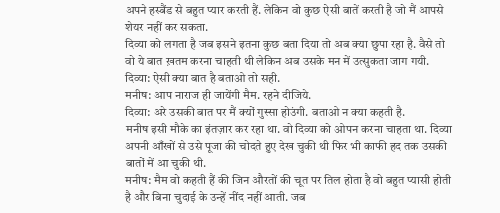अपने हस्बैंड से बहुत प्यार करती हैं. लेकिन वो कुछ ऐसी बातें करती है जो मैं आपसे शेयर नहीं कर सकता.
दिव्या को लगता है जब इसने इतना कुछ बता दिया तो अब क्या छुपा रहा है. वैसे तो वो ये बात ख़तम करना चाहती थी लेकिन अब उसके मन में उत्सुकता जाग गयी.
दिव्या: ऐसी क्या बात है बताओ तो सही.
मनीष: आप नाराज ही जायेंगी मैम. रहने दीजिये.
दिव्या: अरे उसकी बात पर मैं क्यों गुस्सा होउंगी. बताओ न क्या कहती है.
मनीष इसी मौके का इंतज़ार कर रहा था. वो दिव्या को ओपन करना चाहता था. दिव्या अपनी आँखों से उसे पूजा की चोदते हुए देख चुकी थी फिर भी काफी हद तक उसकी बातों में आ चुकी थी.
मनीष: मैम वो कहती हैं की जिन औरतों की चूत पर तिल होता है वो बहुत प्यासी होती है और बिना चुदाई के उन्हें नींद नहीं आती. जब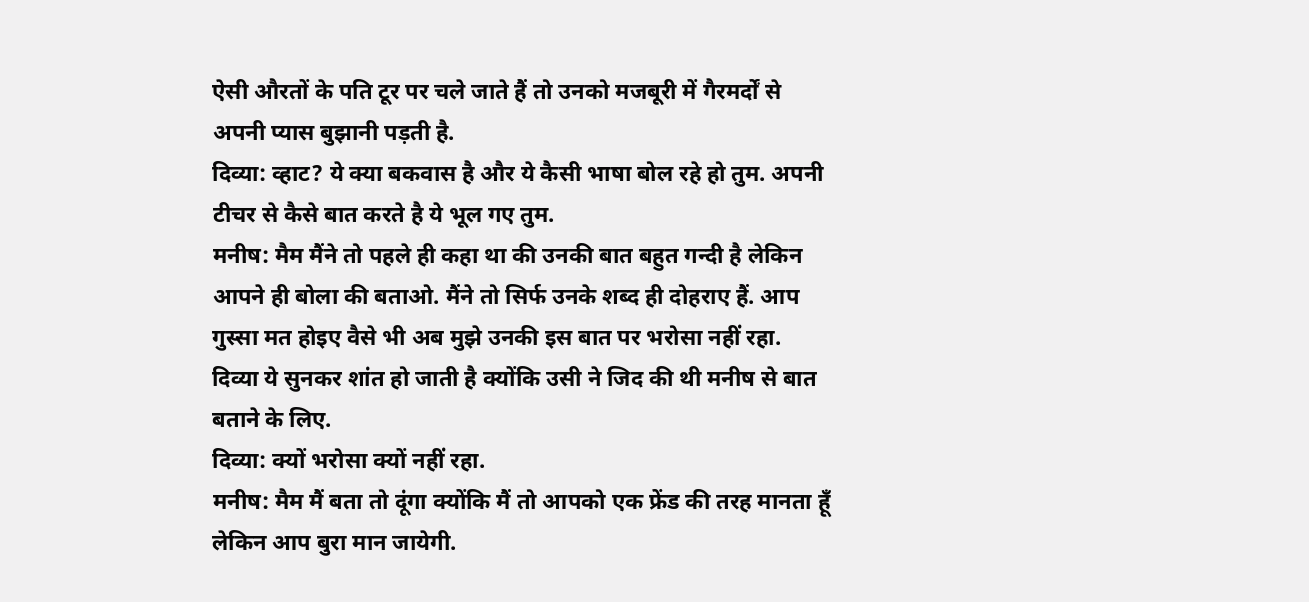ऐसी औरतों के पति टूर पर चले जाते हैं तो उनको मजबूरी में गैरमर्दों से अपनी प्यास बुझानी पड़ती है.
दिव्या: व्हाट? ये क्या बकवास है और ये कैसी भाषा बोल रहे हो तुम. अपनी टीचर से कैसे बात करते है ये भूल गए तुम.
मनीष: मैम मैंने तो पहले ही कहा था की उनकी बात बहुत गन्दी है लेकिन आपने ही बोला की बताओ. मैंने तो सिर्फ उनके शब्द ही दोहराए हैं. आप गुस्सा मत होइए वैसे भी अब मुझे उनकी इस बात पर भरोसा नहीं रहा.
दिव्या ये सुनकर शांत हो जाती है क्योंकि उसी ने जिद की थी मनीष से बात बताने के लिए.
दिव्या: क्यों भरोसा क्यों नहीं रहा.
मनीष: मैम मैं बता तो दूंगा क्योंकि मैं तो आपको एक फ्रेंड की तरह मानता हूँ लेकिन आप बुरा मान जायेगी.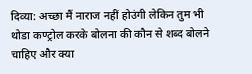दिव्या: अच्छा मैं नाराज नहीं होउंगी लेकिन तुम भी थोडा कण्ट्रोल करके बोलना की कौन से शब्द बोलने चाहिए और क्या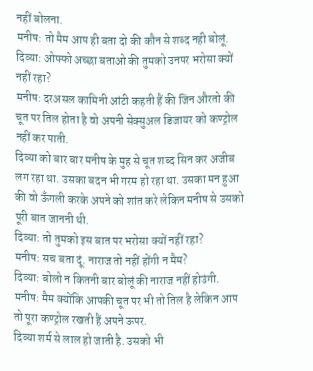नहीं बोलना.
मनीष: तो मैम आप ही बता दो की कौन से शब्द नही बोलूं.
दिव्या: ओफ्फो अच्छा बताओ की तुमको उनपर भरोसा क्यों नहीं रहा?
मनीष: दरअसल कामिनी आंटी कहती हैं की जिन औरतो की चूत पर तिल होता है वो अपनी सेक्सुअल डिजायर को कण्ट्रोल नहीं कर पाती.
दिव्या को बार बार मनीष के मुह से चूत शब्द सिन कर अजीब लग रहा था. उसका बदन भी गरम हो रहा था. उसका मन हुआ की वो ऊँगली करके अपने को शांत करे लेकिन मनीष से उसको पूरी बात जाननी थी.
दिव्या: तो तुमको इस बात पर भरोसा क्यों नहीं रहा?
मनीष: सच बता दूं. नाराज तो नहीं होंगी न मैम?
दिव्या: बोलो न कितनी बार बोलूं की नाराज नहीं होउंगी.
मनीष: मैम क्योंकि आपकी चूत पर भी तो तिल है लेकिन आप तो पूरा कण्ट्रोल रखती हैं अपने ऊपर.
दिव्या शर्म से लाल हो जाती है. उसको भी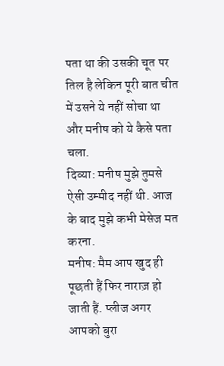पता था की उसकी चूत पर तिल है लेकिन पूरी बात चीत में उसने ये नहीं सोचा था और मनीष को ये कैसे पता चला.
दिव्या: मनीष मुझे तुमसे ऐसी उम्मीद नहीं थी. आज के बाद मुझे कभी मेसेज मत करना.
मनीष: मैम आप खुद ही पूछती हैं फिर नाराज़ हो जाती हैं. प्लीज अगर आपको बुरा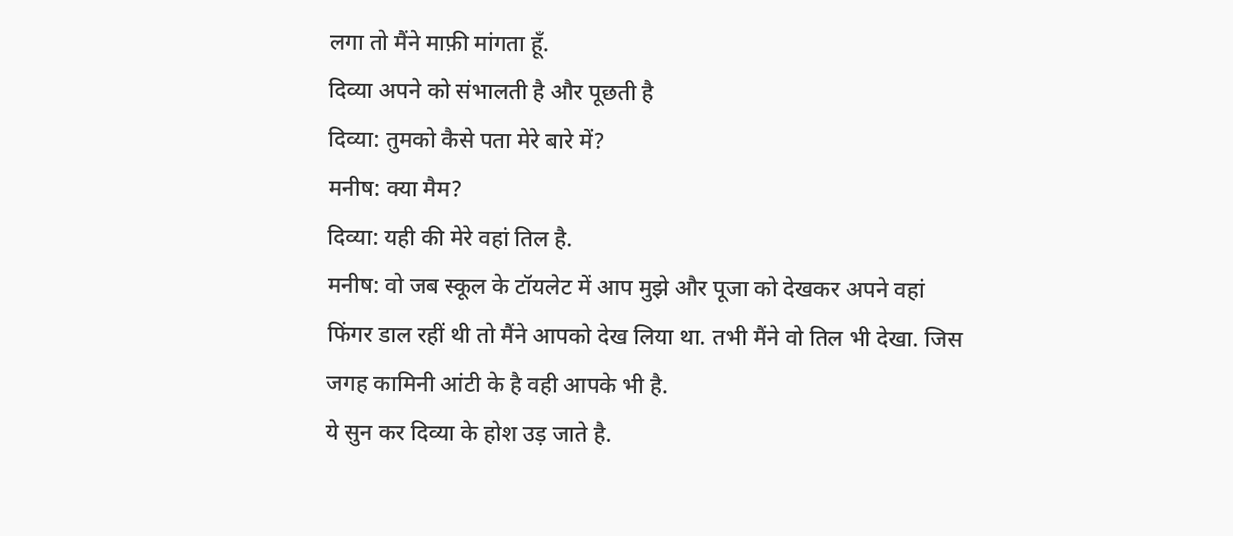लगा तो मैंने माफ़ी मांगता हूँ.
दिव्या अपने को संभालती है और पूछती है
दिव्या: तुमको कैसे पता मेरे बारे में?
मनीष: क्या मैम?
दिव्या: यही की मेरे वहां तिल है.
मनीष: वो जब स्कूल के टॉयलेट में आप मुझे और पूजा को देखकर अपने वहां फिंगर डाल रहीं थी तो मैंने आपको देख लिया था. तभी मैंने वो तिल भी देखा. जिस जगह कामिनी आंटी के है वही आपके भी है.
ये सुन कर दिव्या के होश उड़ जाते है.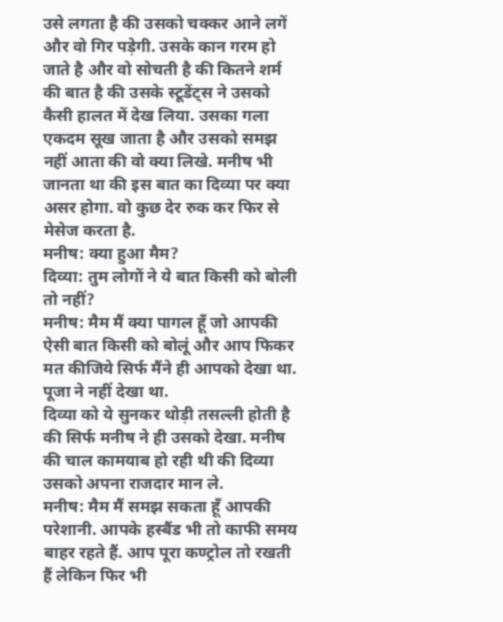उसे लगता है की उसको चक्कर आने लगें और वो गिर पड़ेगी. उसके कान गरम हो जाते है और वो सोचती है की कितने शर्म की बात है की उसके स्टूडेंट्स ने उसको कैसी हालत में देख लिया. उसका गला एकदम सूख जाता है और उसको समझ नहीं आता की वो क्या लिखे. मनीष भी जानता था की इस बात का दिव्या पर क्या असर होगा. वो कुछ देर रुक कर फिर से मेसेज करता है.
मनीष: क्या हुआ मैम?
दिव्या: तुम लोगों ने ये बात किसी को बोली तो नहीं?
मनीष: मैम मैं क्या पागल हूँ जो आपकी ऐसी बात किसी को बोलूं और आप फिकर मत कीजिये सिर्फ मैंने ही आपको देखा था. पूजा ने नहीं देखा था.
दिव्या को ये सुनकर थोड़ी तसल्ली होती है की सिर्फ मनीष ने ही उसको देखा. मनीष की चाल कामयाब हो रही थी की दिव्या उसको अपना राजदार मान ले.
मनीष: मैम मैं समझ सकता हूँ आपकी परेशानी. आपके हस्बैंड भी तो काफी समय बाहर रहते हैं. आप पूरा कण्ट्रोल तो रखती हैं लेकिन फिर भी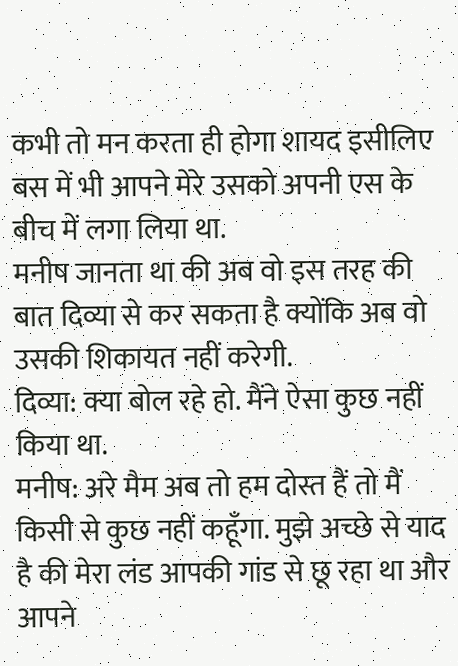कभी तो मन करता ही होगा शायद इसीलिए बस में भी आपने मेरे उसको अपनी एस के बीच में लगा लिया था.
मनीष जानता था की अब वो इस तरह की बात दिव्या से कर सकता है क्योंकि अब वो उसकी शिकायत नहीं करेगी.
दिव्या: क्या बोल रहे हो. मैंने ऐसा कुछ नहीं किया था.
मनीष: अरे मैम अब तो हम दोस्त हैं तो मैं किसी से कुछ नहीं कहूँगा. मुझे अच्छे से याद है की मेरा लंड आपकी गांड से छू रहा था और आपने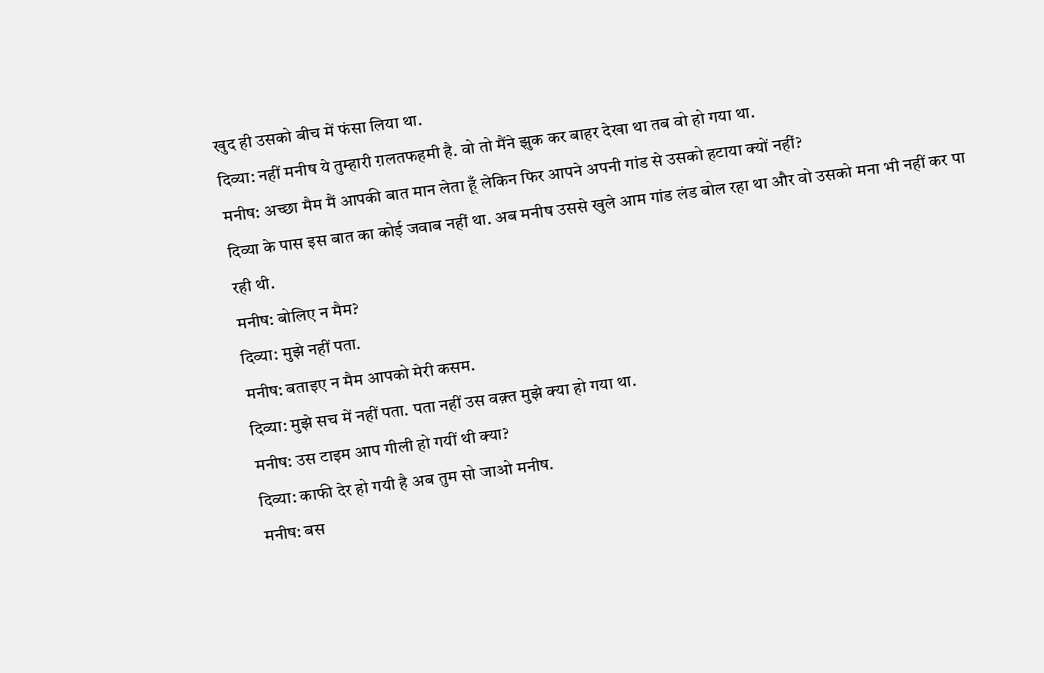खुद ही उसको बीच में फंसा लिया था.
दिव्या: नहीं मनीष ये तुम्हारी ग़लतफहमी है. वो तो मैंने झुक कर बाहर देखा था तब वो हो गया था.
मनीष: अच्छा मैम मैं आपकी बात मान लेता हूँ लेकिन फिर आपने अपनी गांड से उसको हटाया क्यों नहीं?
दिव्या के पास इस बात का कोई जवाब नहीं था. अब मनीष उससे खुले आम गांड लंड बोल रहा था और वो उसको मना भी नहीं कर पा रही थी.
मनीष: बोलिए न मैम?
दिव्या: मुझे नहीं पता.
मनीष: बताइए न मैम आपको मेरी कसम.
दिव्या: मुझे सच में नहीं पता. पता नहीं उस वक़्त मुझे क्या हो गया था.
मनीष: उस टाइम आप गीली हो गयीं थी क्या?
दिव्या: काफी देर हो गयी है अब तुम सो जाओ मनीष.
मनीष: बस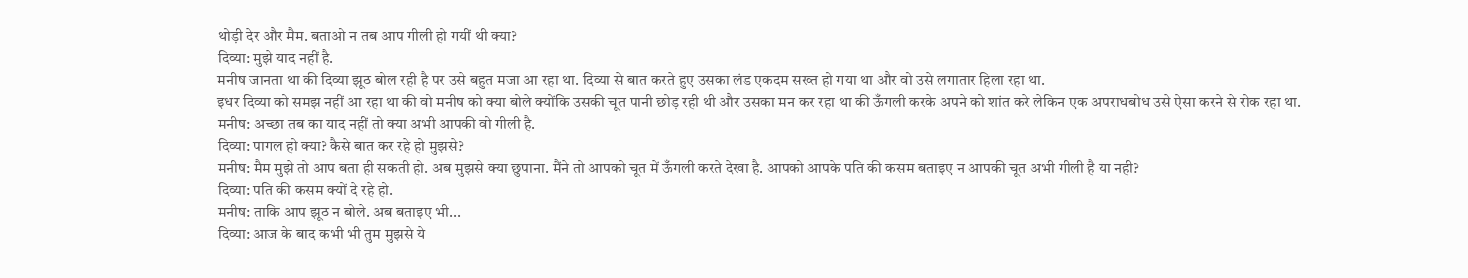थोड़ी देर और मैम. बताओ न तब आप गीली हो गयीं थी क्या?
दिव्या: मुझे याद नहीं है.
मनीष जानता था की दिव्या झूठ बोल रही है पर उसे बहुत मजा आ रहा था. दिव्या से बात करते हुए उसका लंड एकदम सख्त हो गया था और वो उसे लगातार हिला रहा था.
इधर दिव्या को समझ नहीं आ रहा था की वो मनीष को क्या बोले क्योंकि उसकी चूत पानी छोड़ रही थी और उसका मन कर रहा था की ऊँगली करके अपने को शांत करे लेकिन एक अपराधबोध उसे ऐसा करने से रोक रहा था.
मनीष: अच्छा तब का याद नहीं तो क्या अभी आपकी वो गीली है.
दिव्या: पागल हो क्या? कैसे बात कर रहे हो मुझसे?
मनीष: मैम मुझे तो आप बता ही सकती हो. अब मुझसे क्या छुपाना. मैंने तो आपको चूत में ऊँगली करते देखा है. आपको आपके पति की कसम बताइए न आपकी चूत अभी गीली है या नही?
दिव्या: पति की कसम क्यों दे रहे हो.
मनीष: ताकि आप झूठ न बोले. अब बताइए भी...
दिव्या: आज के बाद कभी भी तुम मुझसे ये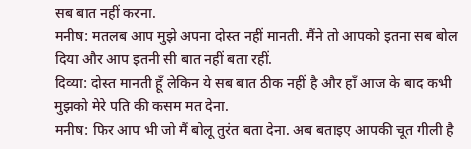सब बात नहीं करना.
मनीष: मतलब आप मुझे अपना दोस्त नहीं मानती. मैंने तो आपको इतना सब बोल दिया और आप इतनी सी बात नहीं बता रहीं.
दिव्या: दोस्त मानती हूँ लेकिन ये सब बात ठीक नहीं है और हाँ आज के बाद कभी मुझको मेरे पति की कसम मत देना.
मनीष: फिर आप भी जो मैं बोलू तुरंत बता देना. अब बताइए आपकी चूत गीली है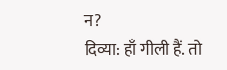न?
दिव्या: हाँ गीली हैं. तो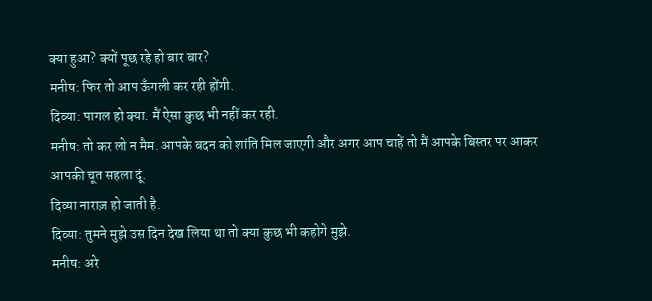क्या हुआ? क्यों पूछ रहे हो बार बार?
मनीष: फिर तो आप ऊँगली कर रही होंगी.
दिव्या: पागल हो क्या. मैं ऐसा कुछ भी नहीं कर रही.
मनीष: तो कर लो न मैम. आपके बदन को शांति मिल जाएगी और अगर आप चाहें तो मैं आपके बिस्तर पर आकर आपकी चूत सहला दूं.
दिव्या नाराज़ हो जाती है.
दिव्या: तुमने मुझे उस दिन देख लिया था तो क्या कुछ भी कहोगे मुझे.
मनीष: अरे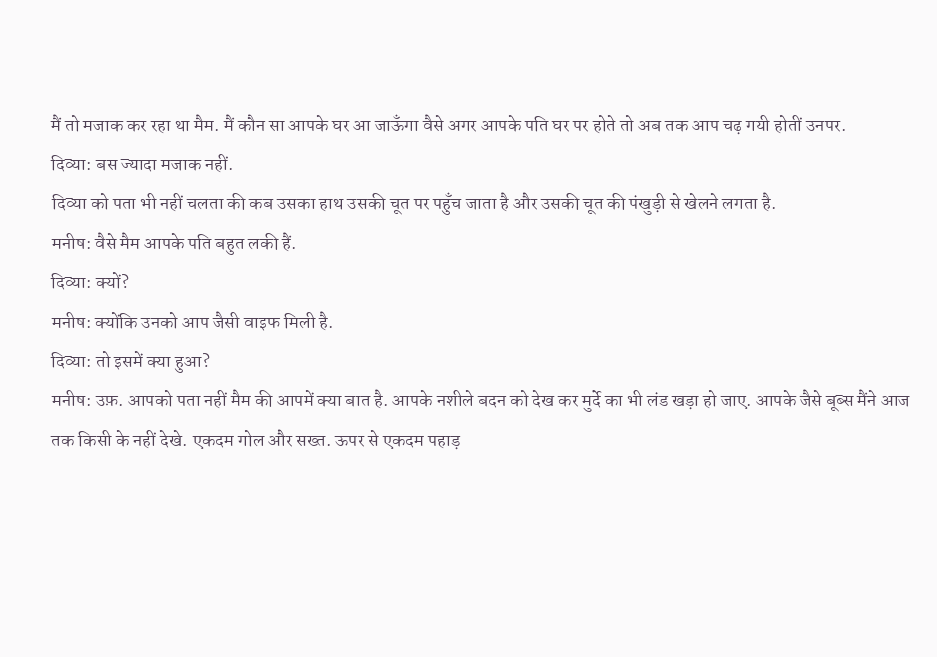मैं तो मजाक कर रहा था मैम. मैं कौन सा आपके घर आ जाऊँगा वैसे अगर आपके पति घर पर होते तो अब तक आप चढ़ गयी होतीं उनपर.
दिव्या: बस ज्यादा मजाक नहीं.
दिव्या को पता भी नहीं चलता की कब उसका हाथ उसकी चूत पर पहुँच जाता है और उसकी चूत की पंखुड़ी से खेलने लगता है.
मनीष: वैसे मैम आपके पति बहुत लकी हैं.
दिव्या: क्यों?
मनीष: क्योंकि उनको आप जैसी वाइफ मिली है.
दिव्या: तो इसमें क्या हुआ?
मनीष: उफ़. आपको पता नहीं मैम की आपमें क्या बात है. आपके नशीले बदन को देख कर मुर्दे का भी लंड खड़ा हो जाए. आपके जैसे बूब्स मैंने आज तक किसी के नहीं देखे. एकदम गोल और सख्त. ऊपर से एकदम पहाड़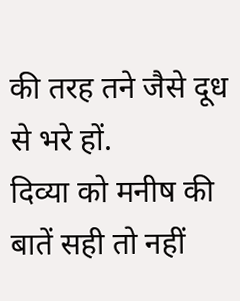की तरह तने जैसे दूध से भरे हों.
दिव्या को मनीष की बातें सही तो नहीं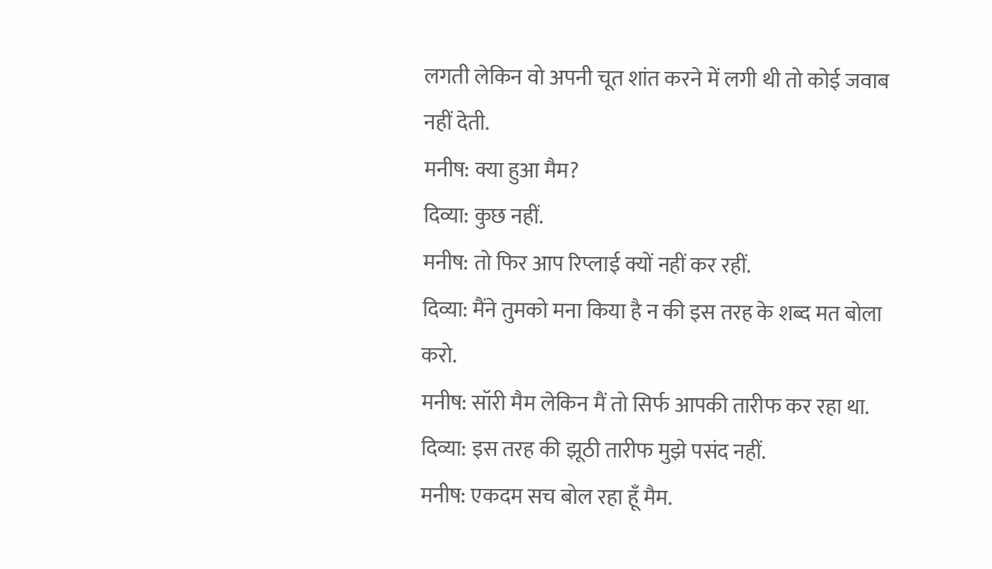लगती लेकिन वो अपनी चूत शांत करने में लगी थी तो कोई जवाब नहीं देती.
मनीष: क्या हुआ मैम?
दिव्या: कुछ नहीं.
मनीष: तो फिर आप रिप्लाई क्यों नहीं कर रहीं.
दिव्या: मैंने तुमको मना किया है न की इस तरह के शब्द मत बोला करो.
मनीष: सॉरी मैम लेकिन मैं तो सिर्फ आपकी तारीफ कर रहा था.
दिव्या: इस तरह की झूठी तारीफ मुझे पसंद नहीं.
मनीष: एकदम सच बोल रहा हूँ मैम.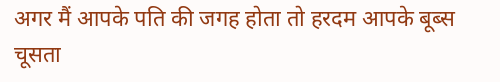अगर मैं आपके पति की जगह होता तो हरदम आपके बूब्स चूसता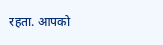रहता. आपको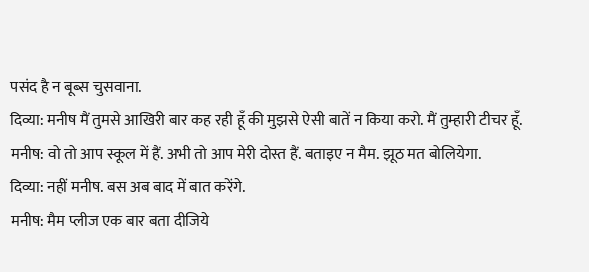पसंद है न बूब्स चुसवाना.
दिव्या: मनीष मैं तुमसे आखिरी बार कह रही हूँ की मुझसे ऐसी बातें न किया करो. मैं तुम्हारी टीचर हूँ.
मनीष: वो तो आप स्कूल में हैं. अभी तो आप मेरी दोस्त हैं. बताइए न मैम. झूठ मत बोलियेगा.
दिव्या: नहीं मनीष. बस अब बाद में बात करेंगे.
मनीष: मैम प्लीज एक बार बता दीजिये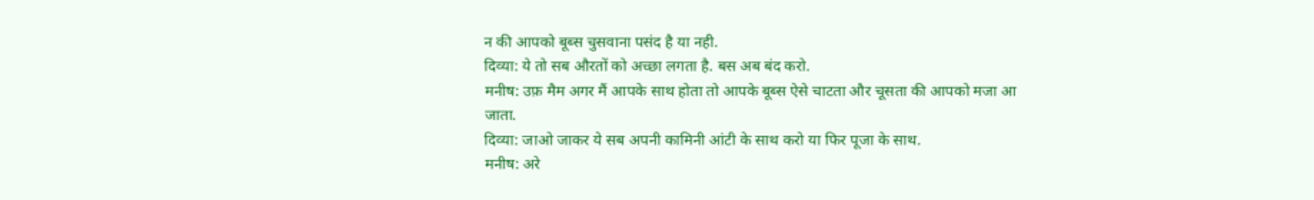न की आपको बूब्स चुसवाना पसंद है या नही.
दिव्या: ये तो सब औरतों को अच्छा लगता है. बस अब बंद करो.
मनीष: उफ़ मैम अगर मैं आपके साथ होता तो आपके बूब्स ऐसे चाटता और चूसता की आपको मजा आ जाता.
दिव्या: जाओ जाकर ये सब अपनी कामिनी आंटी के साथ करो या फिर पूजा के साथ.
मनीष: अरे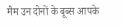मैम उन दोनों के बूब्स आपके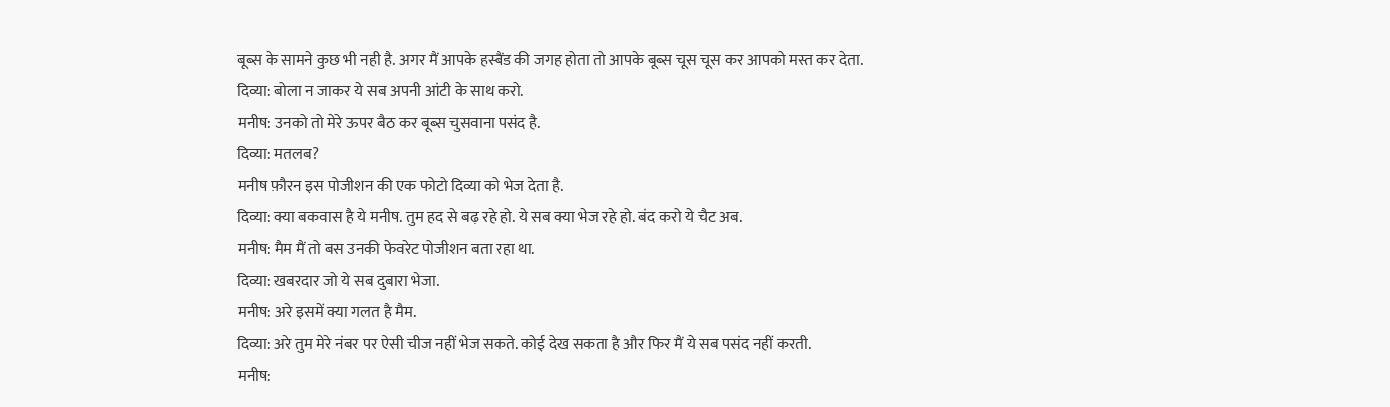बूब्स के सामने कुछ भी नही है. अगर मैं आपके हस्बैंड की जगह होता तो आपके बूब्स चूस चूस कर आपको मस्त कर देता.
दिव्या: बोला न जाकर ये सब अपनी आंटी के साथ करो.
मनीष: उनको तो मेरे ऊपर बैठ कर बूब्स चुसवाना पसंद है.
दिव्या: मतलब?
मनीष फ़ौरन इस पोजीशन की एक फोटो दिव्या को भेज देता है.
दिव्या: क्या बकवास है ये मनीष. तुम हद से बढ़ रहे हो. ये सब क्या भेज रहे हो. बंद करो ये चैट अब.
मनीष: मैम मैं तो बस उनकी फेवरेट पोजीशन बता रहा था.
दिव्या: खबरदार जो ये सब दुबारा भेजा.
मनीष: अरे इसमें क्या गलत है मैम.
दिव्या: अरे तुम मेरे नंबर पर ऐसी चीज नहीं भेज सकते. कोई देख सकता है और फिर मैं ये सब पसंद नहीं करती.
मनीष: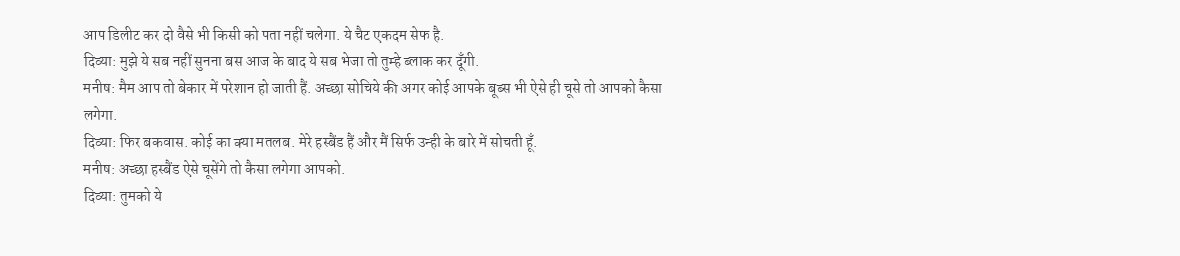आप डिलीट कर दो वैसे भी किसी को पता नहीं चलेगा. ये चैट एकदम सेफ है.
दिव्या: मुझे ये सब नहीं सुनना बस आज के बाद ये सब भेजा तो तुम्हे ब्लाक कर दूँगी.
मनीष: मैम आप तो बेकार में परेशान हो जाती हैं. अच्छा सोचिये की अगर कोई आपके बूब्स भी ऐसे ही चूसे तो आपको कैसा लगेगा.
दिव्या: फिर बकवास. कोई का क्या मतलब. मेरे हस्बैंड हैं और मैं सिर्फ उन्ही के बारे में सोचती हूँ.
मनीष: अच्छा हस्बैंड ऐसे चूसेंगे तो कैसा लगेगा आपको.
दिव्या: तुमको ये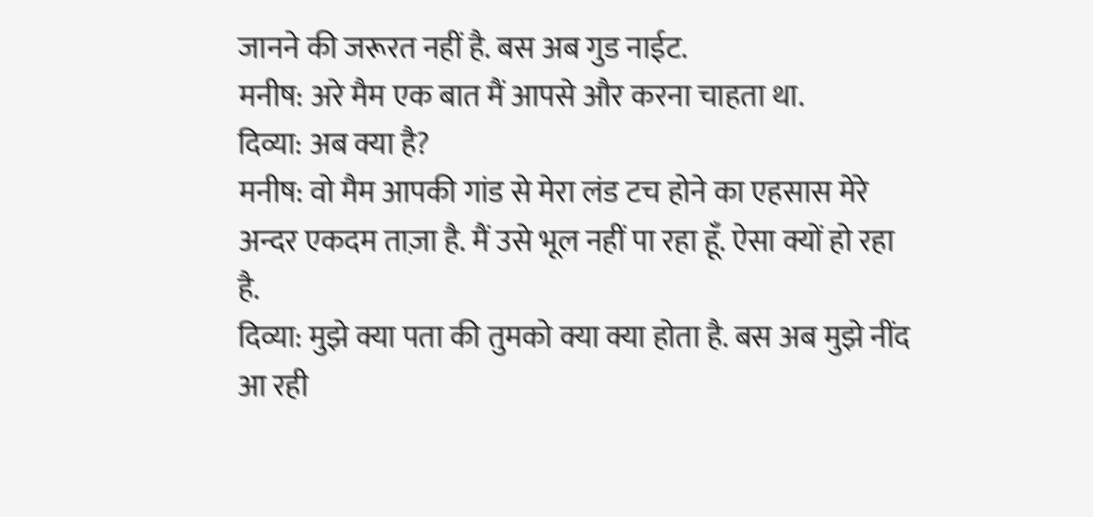जानने की जरूरत नहीं है. बस अब गुड नाईट.
मनीष: अरे मैम एक बात मैं आपसे और करना चाहता था.
दिव्या: अब क्या है?
मनीष: वो मैम आपकी गांड से मेरा लंड टच होने का एहसास मेरे अन्दर एकदम ताज़ा है. मैं उसे भूल नहीं पा रहा हूँ. ऐसा क्यों हो रहा है.
दिव्या: मुझे क्या पता की तुमको क्या क्या होता है. बस अब मुझे नींद आ रही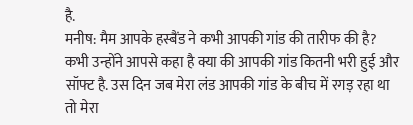है.
मनीष: मैम आपके हस्बैंड ने कभी आपकी गांड की तारीफ की है? कभी उन्होंने आपसे कहा है क्या की आपकी गांड कितनी भरी हुई और सॉफ्ट है. उस दिन जब मेरा लंड आपकी गांड के बीच में रगड़ रहा था तो मेरा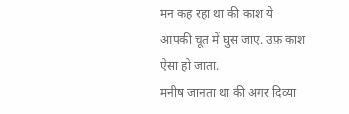मन कह रहा था की काश ये आपकी चूत में घुस जाए. उफ़ काश ऐसा हो जाता.
मनीष जानता था की अगर दिव्या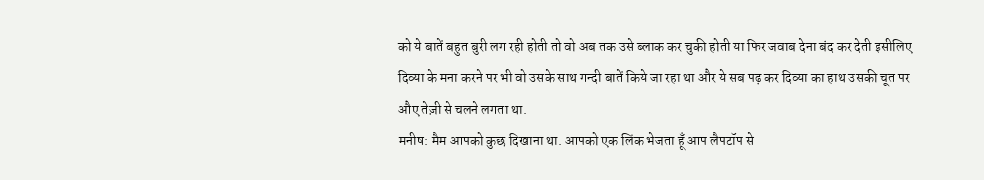को ये बातें बहुत बुरी लग रही होती तो वो अब तक उसे ब्लाक कर चुकी होती या फिर जवाब देना बंद कर देती इसीलिए दिव्या के मना करने पर भी वो उसके साथ गन्दी बातें किये जा रहा था और ये सब पढ़ कर दिव्या का हाथ उसकी चूत पर औए तेज़ी से चलने लगता था.
मनीष: मैम आपको कुछ दिखाना था. आपको एक लिंक भेजता हूँ आप लैपटॉप से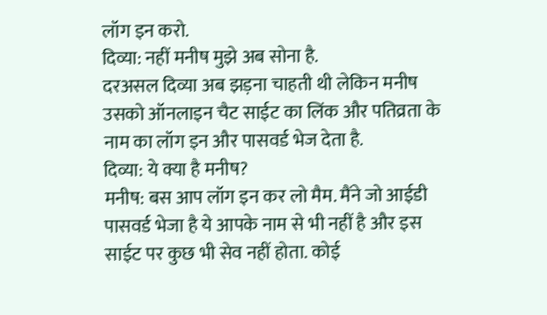लॉग इन करो.
दिव्या: नहीं मनीष मुझे अब सोना है.
दरअसल दिव्या अब झड़ना चाहती थी लेकिन मनीष उसको ऑनलाइन चैट साईट का लिंक और पतिव्रता के नाम का लॉग इन और पासवर्ड भेज देता है.
दिव्या: ये क्या है मनीष?
मनीष: बस आप लॉग इन कर लो मैम. मैंने जो आईडी पासवर्ड भेजा है ये आपके नाम से भी नहीं है और इस साईट पर कुछ भी सेव नहीं होता. कोई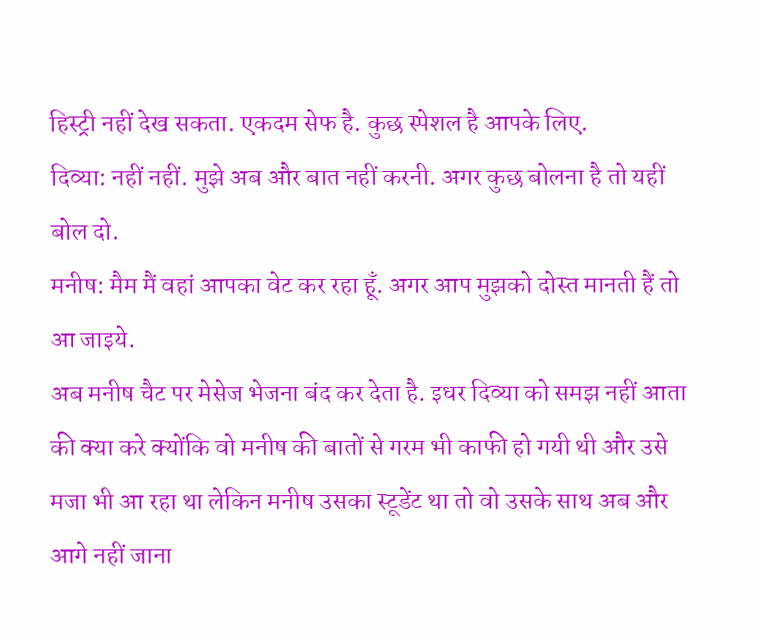हिस्ट्री नहीं देख सकता. एकदम सेफ है. कुछ स्पेशल है आपके लिए.
दिव्या: नहीं नहीं. मुझे अब और बात नहीं करनी. अगर कुछ बोलना है तो यहीं बोल दो.
मनीष: मैम मैं वहां आपका वेट कर रहा हूँ. अगर आप मुझको दोस्त मानती हैं तो आ जाइये.
अब मनीष चैट पर मेसेज भेजना बंद कर देता है. इधर दिव्या को समझ नहीं आता की क्या करे क्योंकि वो मनीष की बातों से गरम भी काफी हो गयी थी और उसे मजा भी आ रहा था लेकिन मनीष उसका स्टूडेंट था तो वो उसके साथ अब और आगे नहीं जाना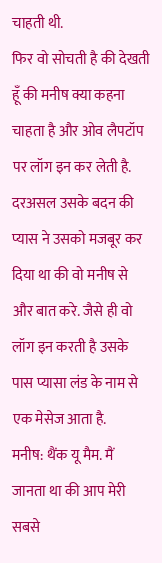चाहती थी.
फिर वो सोचती है की देखती हूँ की मनीष क्या कहना चाहता है और ओव लैपटॉप पर लॉग इन कर लेती है. दरअसल उसके बदन की प्यास ने उसको मजबूर कर दिया था की वो मनीष से और बात करे. जैसे ही वो लॉग इन करती है उसके पास प्यासा लंड के नाम से एक मेसेज आता है.
मनीष: थैंक यू मैम. मैं जानता था की आप मेरी सबसे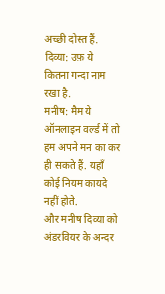अच्छी दोस्त हैं.
दिव्या: उफ़ ये कितना गन्दा नाम रखा है.
मनीष: मैम ये ऑनलाइन वर्ल्ड में तो हम अपने मन का कर ही सकते हैं. यहाँ कोई नियम कायदे नहीं होते.
और मनीष दिव्या को अंडरवियर के अन्दर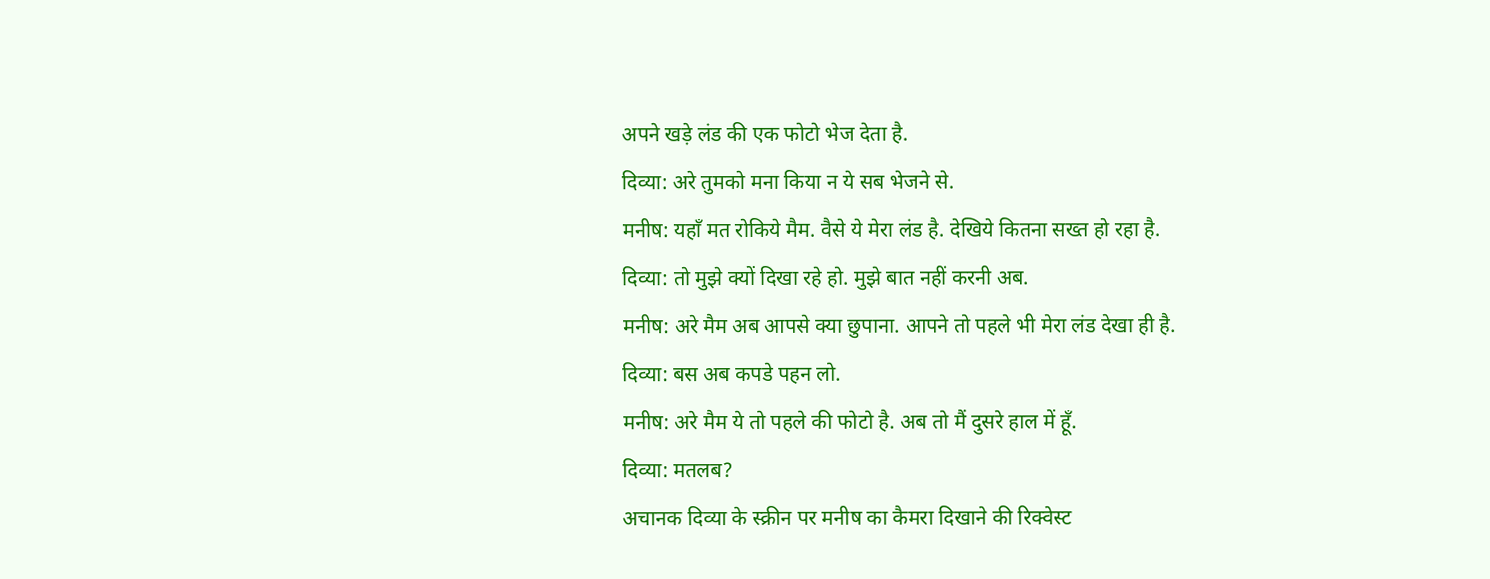अपने खड़े लंड की एक फोटो भेज देता है.
दिव्या: अरे तुमको मना किया न ये सब भेजने से.
मनीष: यहाँ मत रोकिये मैम. वैसे ये मेरा लंड है. देखिये कितना सख्त हो रहा है.
दिव्या: तो मुझे क्यों दिखा रहे हो. मुझे बात नहीं करनी अब.
मनीष: अरे मैम अब आपसे क्या छुपाना. आपने तो पहले भी मेरा लंड देखा ही है.
दिव्या: बस अब कपडे पहन लो.
मनीष: अरे मैम ये तो पहले की फोटो है. अब तो मैं दुसरे हाल में हूँ.
दिव्या: मतलब?
अचानक दिव्या के स्क्रीन पर मनीष का कैमरा दिखाने की रिक्वेस्ट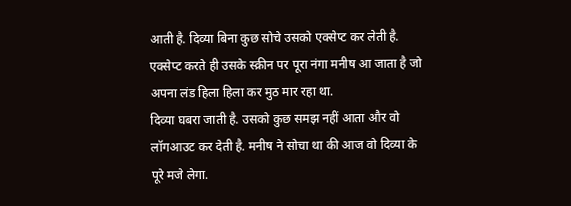आती है. दिव्या बिना कुछ सोचे उसको एक्सेप्ट कर लेती है. एक्सेप्ट करते ही उसके स्क्रीन पर पूरा नंगा मनीष आ जाता है जो अपना लंड हिला हिला कर मुठ मार रहा था.
दिव्या घबरा जाती है. उसको कुछ समझ नहीं आता और वो लॉगआउट कर देती है. मनीष ने सोचा था की आज वो दिव्या के पूरे मजे लेगा.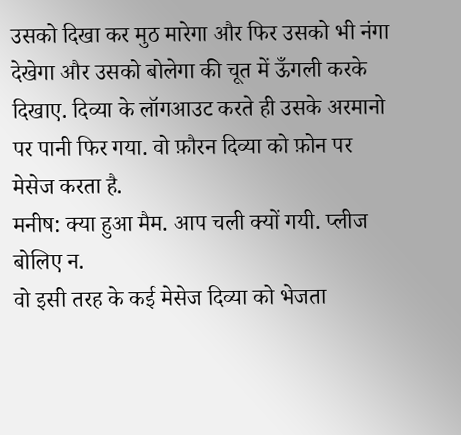उसको दिखा कर मुठ मारेगा और फिर उसको भी नंगा देखेगा और उसको बोलेगा की चूत में ऊँगली करके दिखाए. दिव्या के लॉगआउट करते ही उसके अरमानो पर पानी फिर गया. वो फ़ौरन दिव्या को फ़ोन पर मेसेज करता है.
मनीष: क्या हुआ मैम. आप चली क्यों गयी. प्लीज बोलिए न.
वो इसी तरह के कई मेसेज दिव्या को भेजता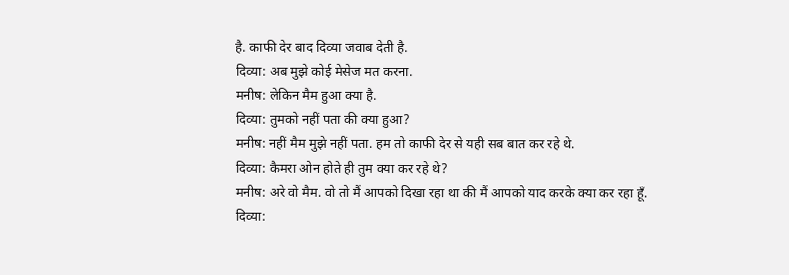है. काफी देर बाद दिव्या जवाब देती है.
दिव्या: अब मुझे कोई मेसेज मत करना.
मनीष: लेकिन मैम हुआ क्या है.
दिव्या: तुमको नहीं पता की क्या हुआ?
मनीष: नहीं मैम मुझे नहीं पता. हम तो काफी देर से यही सब बात कर रहे थे.
दिव्या: कैमरा ओन होते ही तुम क्या कर रहे थे?
मनीष: अरे वो मैम. वो तो मैं आपको दिखा रहा था की मैं आपको याद करके क्या कर रहा हूँ.
दिव्या: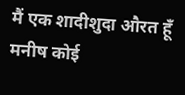मैं एक शादीशुदा औरत हूँ मनीष कोई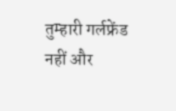तुम्हारी गर्लफ्रेंड नहीं और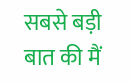सबसे बड़ी बात की मैं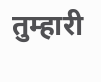तुम्हारी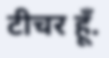टीचर हूँ.